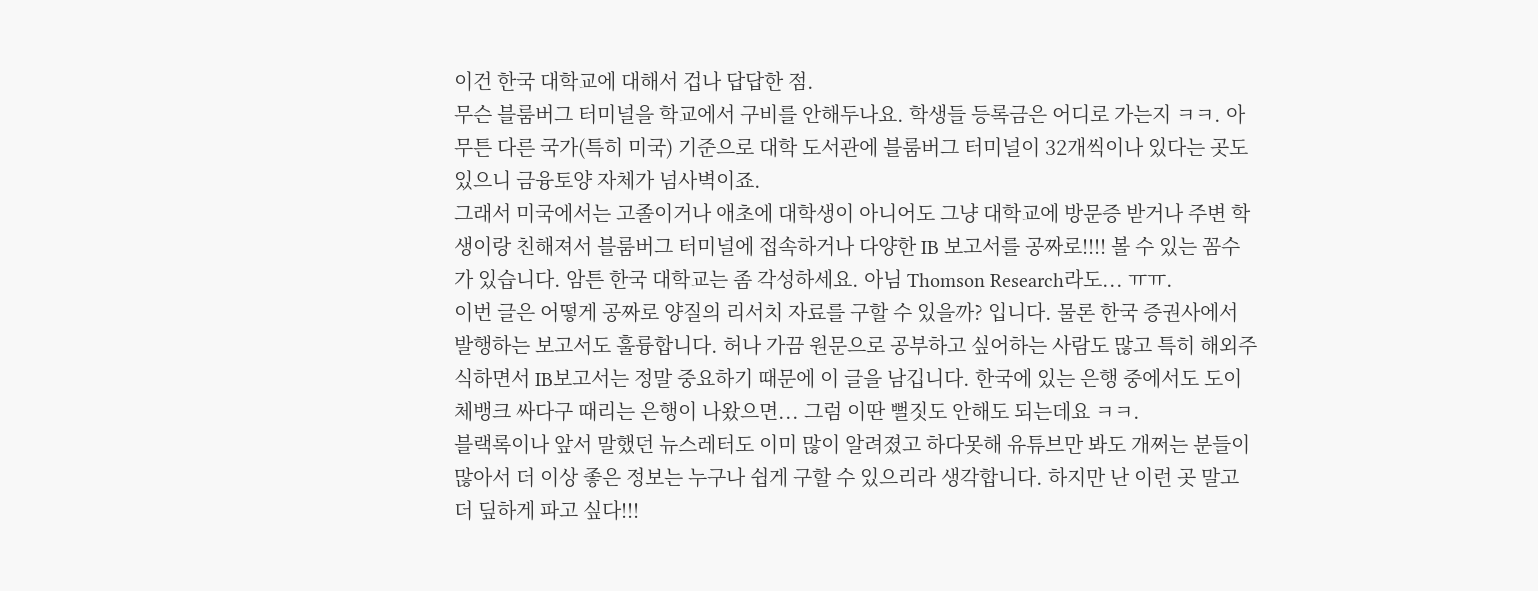이건 한국 대학교에 대해서 겁나 답답한 점.
무슨 블룸버그 터미널을 학교에서 구비를 안해두나요. 학생들 등록금은 어디로 가는지 ㅋㅋ. 아무튼 다른 국가(특히 미국) 기준으로 대학 도서관에 블룸버그 터미널이 32개씩이나 있다는 곳도 있으니 금융토양 자체가 넘사벽이죠.
그래서 미국에서는 고졸이거나 애초에 대학생이 아니어도 그냥 대학교에 방문증 받거나 주변 학생이랑 친해져서 블룸버그 터미널에 접속하거나 다양한 IB 보고서를 공짜로!!!! 볼 수 있는 꼼수가 있습니다. 암튼 한국 대학교는 좀 각성하세요. 아님 Thomson Research라도... ㅠㅠ.
이번 글은 어떻게 공짜로 양질의 리서치 자료를 구할 수 있을까? 입니다. 물론 한국 증권사에서 발행하는 보고서도 훌륭합니다. 허나 가끔 원문으로 공부하고 싶어하는 사람도 많고 특히 해외주식하면서 IB보고서는 정말 중요하기 때문에 이 글을 남깁니다. 한국에 있는 은행 중에서도 도이체뱅크 싸다구 때리는 은행이 나왔으면... 그럼 이딴 뻘짓도 안해도 되는데요 ㅋㅋ.
블랙록이나 앞서 말했던 뉴스레터도 이미 많이 알려졌고 하다못해 유튜브만 봐도 개쩌는 분들이 많아서 더 이상 좋은 정보는 누구나 쉽게 구할 수 있으리라 생각합니다. 하지만 난 이런 곳 말고 더 딮하게 파고 싶다!!!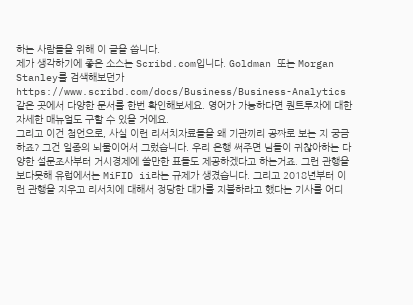하는 사람들을 위해 이 글을 씁니다.
제가 생각하기에 좋은 소스는 Scribd.com입니다. Goldman 또는 Morgan Stanley를 검색해보던가 https://www.scribd.com/docs/Business/Business-Analytics 같은 곳에서 다양한 문서를 한번 확인해보세요. 영어가 가능하다면 퀀트투자에 대한 자세한 매뉴얼도 구할 수 있을 거에요.
그리고 이건 첨언으로, 사실 이런 리서치자료들을 왜 기관끼리 공짜로 보는 지 궁금하죠? 그건 일종의 뇌물이어서 그렀습니다. 우리 은행 써주면 님들이 귀찮아하는 다양한 설문조사부터 거시경제에 쓸만한 표들도 제공하겠다고 하는거죠. 그런 관행을 보다못해 유럽에서는 MiFID ii라는 규제가 생겼습니다. 그리고 2018년부터 이런 관행을 지우고 리서치에 대해서 정당한 대가를 지불하라고 했다는 기사를 어디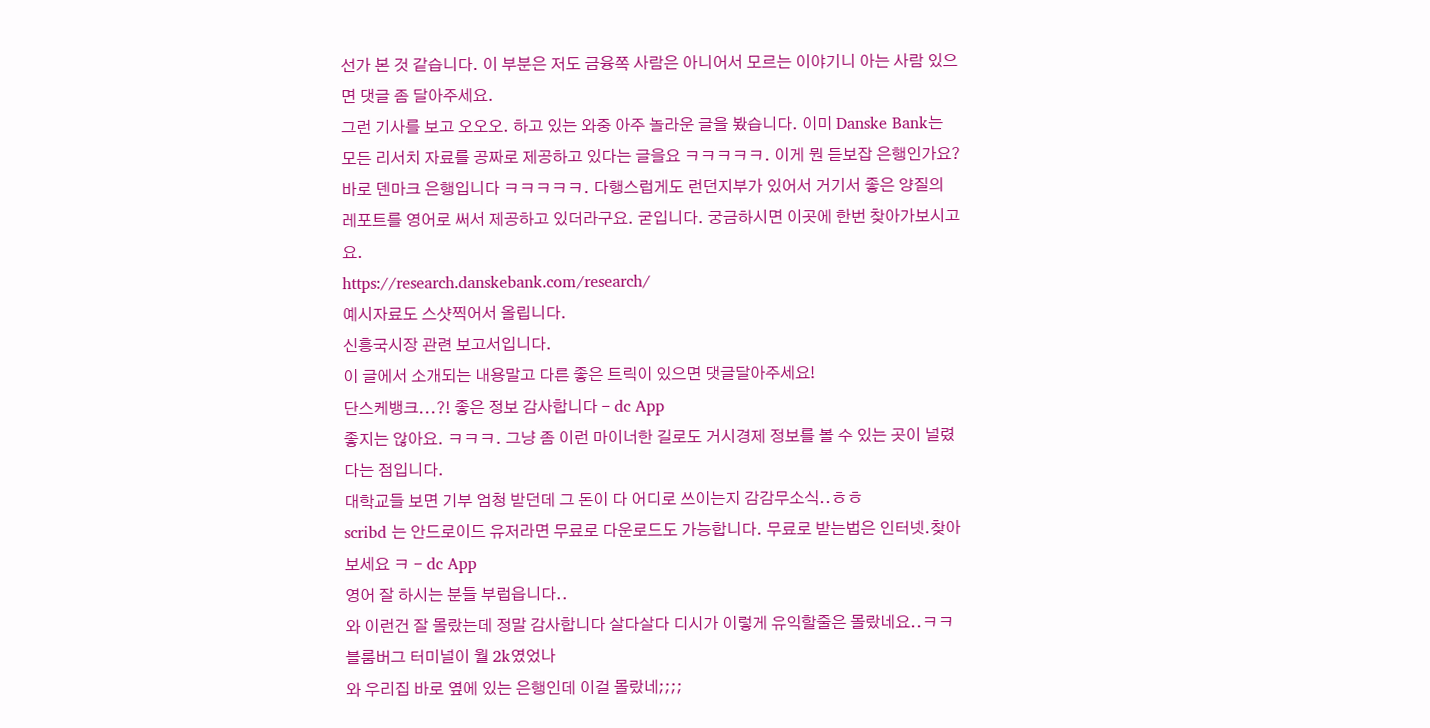선가 본 것 같습니다. 이 부분은 저도 금융쪽 사람은 아니어서 모르는 이야기니 아는 사람 있으면 댓글 좀 달아주세요.
그런 기사를 보고 오오오. 하고 있는 와중 아주 놀라운 글을 봤습니다. 이미 Danske Bank는 모든 리서치 자료를 공짜로 제공하고 있다는 글을요 ㅋㅋㅋㅋㅋ. 이게 뭔 듣보잡 은행인가요? 바로 덴마크 은행입니다 ㅋㅋㅋㅋㅋ. 다행스럽게도 런던지부가 있어서 거기서 좋은 양질의 레포트를 영어로 써서 제공하고 있더라구요. 굳입니다. 궁금하시면 이곳에 한번 찾아가보시고요.
https://research.danskebank.com/research/
예시자료도 스샷찍어서 올립니다.
신흥국시장 관련 보고서입니다.
이 글에서 소개되는 내용말고 다른 좋은 트릭이 있으면 댓글달아주세요!
단스케뱅크...?! 좋은 정보 감사합니다 - dc App
좋지는 않아요. ㅋㅋㅋ. 그냥 좀 이런 마이너한 길로도 거시경제 정보를 볼 수 있는 곳이 널렸다는 점입니다.
대학교들 보면 기부 엄청 받던데 그 돈이 다 어디로 쓰이는지 감감무소식..ㅎㅎ
scribd 는 안드로이드 유저라면 무료로 다운로드도 가능합니다. 무료로 받는법은 인터넷.찾아보세요 ㅋ - dc App
영어 잘 하시는 분들 부럽읍니다..
와 이런건 잘 몰랐는데 정말 감사합니다 살다살다 디시가 이렇게 유익할줄은 몰랐네요..ㅋㅋ
블룸버그 터미널이 월 2k였었나
와 우리집 바로 옆에 있는 은행인데 이걸 몰랐네;;;;